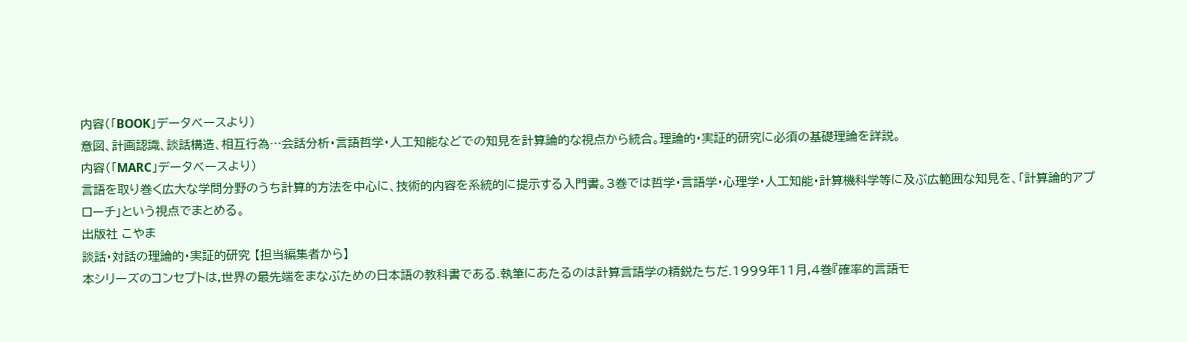内容(「BOOK」データベースより)
意図、計画認識、談話構造、相互行為…会話分析・言語哲学・人工知能などでの知見を計算論的な視点から統合。理論的・実証的研究に必須の基礎理論を詳説。
内容(「MARC」データベースより)
言語を取り巻く広大な学問分野のうち計算的方法を中心に、技術的内容を系統的に提示する入門書。3巻では哲学・言語学・心理学・人工知能・計算機科学等に及ぶ広範囲な知見を、「計算論的アプローチ」という視点でまとめる。
出版社 こやま
談話・対話の理論的・実証的研究 【担当編集者から】
本シリーズのコンセプトは,世界の最先端をまなぶための日本語の教科書である.執筆にあたるのは計算言語学の精鋭たちだ.1999年11月,4巻『確率的言語モ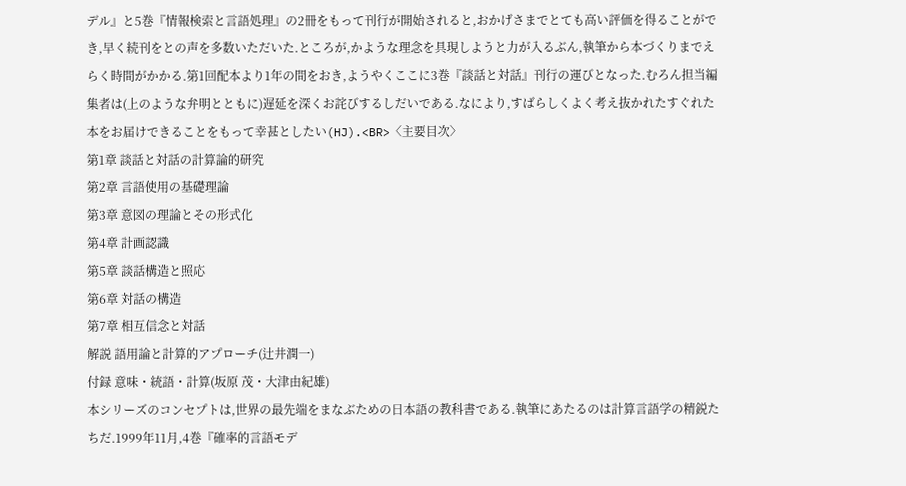デル』と5巻『情報検索と言語処理』の2冊をもって刊行が開始されると,おかげさまでとても高い評価を得ることができ,早く続刊をとの声を多数いただいた.ところが,かような理念を具現しようと力が入るぶん,執筆から本づくりまでえらく時間がかかる.第1回配本より1年の間をおき,ようやくここに3巻『談話と対話』刊行の運びとなった.むろん担当編集者は(上のような弁明とともに)遅延を深くお詫びするしだいである.なにより,すばらしくよく考え抜かれたすぐれた本をお届けできることをもって幸甚としたい(HJ).<BR>〈主要目次〉
第1章 談話と対話の計算論的研究
第2章 言語使用の基礎理論
第3章 意図の理論とその形式化
第4章 計画認識
第5章 談話構造と照応
第6章 対話の構造
第7章 相互信念と対話
解説 語用論と計算的アプローチ(辻井潤一)
付録 意味・統語・計算(坂原 茂・大津由紀雄)
本シリーズのコンセプトは,世界の最先端をまなぶための日本語の教科書である.執筆にあたるのは計算言語学の精鋭たちだ.1999年11月,4巻『確率的言語モデ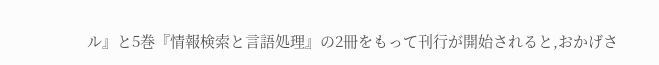ル』と5巻『情報検索と言語処理』の2冊をもって刊行が開始されると,おかげさ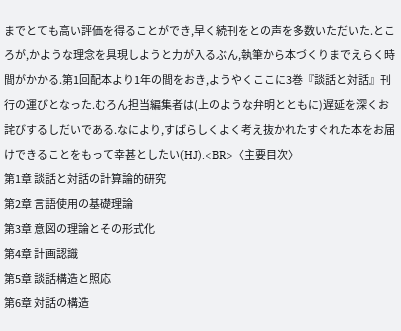までとても高い評価を得ることができ,早く続刊をとの声を多数いただいた.ところが,かような理念を具現しようと力が入るぶん,執筆から本づくりまでえらく時間がかかる.第1回配本より1年の間をおき,ようやくここに3巻『談話と対話』刊行の運びとなった.むろん担当編集者は(上のような弁明とともに)遅延を深くお詫びするしだいである.なにより,すばらしくよく考え抜かれたすぐれた本をお届けできることをもって幸甚としたい(HJ).<BR>〈主要目次〉
第1章 談話と対話の計算論的研究
第2章 言語使用の基礎理論
第3章 意図の理論とその形式化
第4章 計画認識
第5章 談話構造と照応
第6章 対話の構造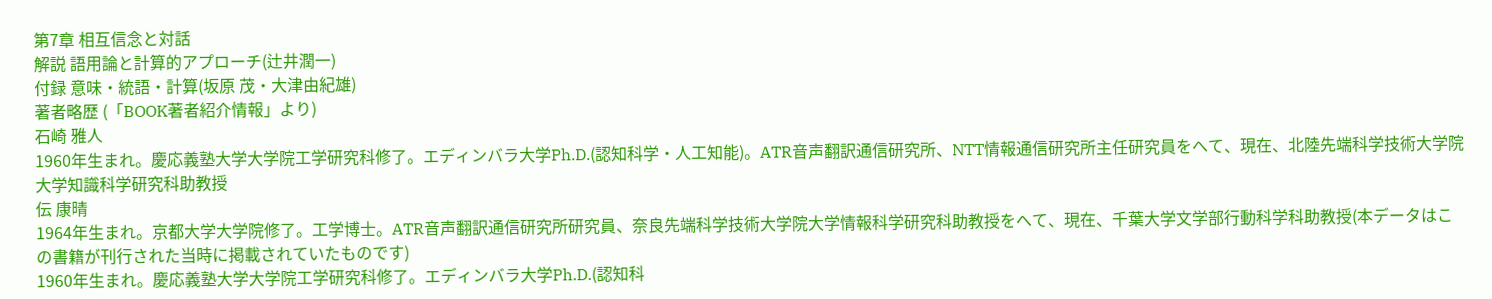第7章 相互信念と対話
解説 語用論と計算的アプローチ(辻井潤一)
付録 意味・統語・計算(坂原 茂・大津由紀雄)
著者略歴 (「BOOK著者紹介情報」より)
石崎 雅人
1960年生まれ。慶応義塾大学大学院工学研究科修了。エディンバラ大学Ph.D.(認知科学・人工知能)。ATR音声翻訳通信研究所、NTT情報通信研究所主任研究員をへて、現在、北陸先端科学技術大学院大学知識科学研究科助教授
伝 康晴
1964年生まれ。京都大学大学院修了。工学博士。ATR音声翻訳通信研究所研究員、奈良先端科学技術大学院大学情報科学研究科助教授をへて、現在、千葉大学文学部行動科学科助教授(本データはこの書籍が刊行された当時に掲載されていたものです)
1960年生まれ。慶応義塾大学大学院工学研究科修了。エディンバラ大学Ph.D.(認知科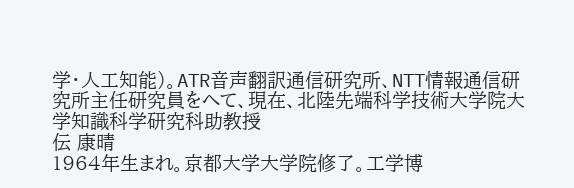学・人工知能)。ATR音声翻訳通信研究所、NTT情報通信研究所主任研究員をへて、現在、北陸先端科学技術大学院大学知識科学研究科助教授
伝 康晴
1964年生まれ。京都大学大学院修了。工学博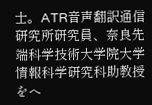士。ATR音声翻訳通信研究所研究員、奈良先端科学技術大学院大学情報科学研究科助教授をへ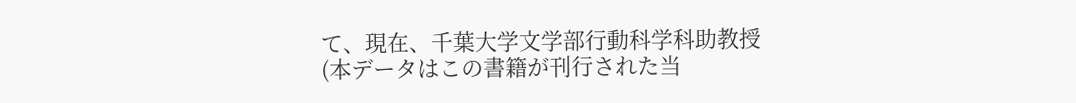て、現在、千葉大学文学部行動科学科助教授(本データはこの書籍が刊行された当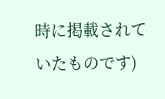時に掲載されていたものです)